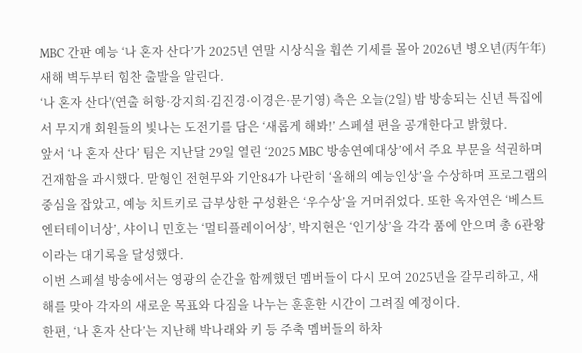MBC 간판 예능 ‘나 혼자 산다’가 2025년 연말 시상식을 휩쓴 기세를 몰아 2026년 병오년(丙午年) 새해 벽두부터 힘찬 출발을 알린다.
‘나 혼자 산다'(연출 허항·강지희·김진경·이경은·문기영) 측은 오늘(2일) 밤 방송되는 신년 특집에서 무지개 회원들의 빛나는 도전기를 담은 ‘새롭게 해봐!’ 스페셜 편을 공개한다고 밝혔다.
앞서 ‘나 혼자 산다’ 팀은 지난달 29일 열린 ‘2025 MBC 방송연예대상’에서 주요 부문을 석권하며 건재함을 과시했다. 맏형인 전현무와 기안84가 나란히 ‘올해의 예능인상’을 수상하며 프로그램의 중심을 잡았고, 예능 치트키로 급부상한 구성환은 ‘우수상’을 거머쥐었다. 또한 옥자연은 ‘베스트 엔터테이너상’, 샤이니 민호는 ‘멀티플레이어상’, 박지현은 ‘인기상’을 각각 품에 안으며 총 6관왕이라는 대기록을 달성했다.
이번 스페셜 방송에서는 영광의 순간을 함께했던 멤버들이 다시 모여 2025년을 갈무리하고, 새해를 맞아 각자의 새로운 목표와 다짐을 나누는 훈훈한 시간이 그려질 예정이다.
한편, ‘나 혼자 산다’는 지난해 박나래와 키 등 주축 멤버들의 하차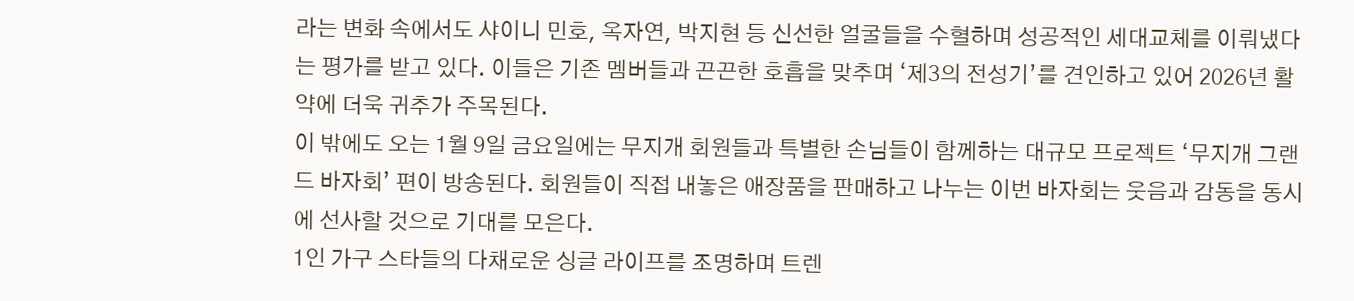라는 변화 속에서도 샤이니 민호, 옥자연, 박지현 등 신선한 얼굴들을 수혈하며 성공적인 세대교체를 이뤄냈다는 평가를 받고 있다. 이들은 기존 멤버들과 끈끈한 호흡을 맞추며 ‘제3의 전성기’를 견인하고 있어 2026년 활약에 더욱 귀추가 주목된다.
이 밖에도 오는 1월 9일 금요일에는 무지개 회원들과 특별한 손님들이 함께하는 대규모 프로젝트 ‘무지개 그랜드 바자회’ 편이 방송된다. 회원들이 직접 내놓은 애장품을 판매하고 나누는 이번 바자회는 웃음과 감동을 동시에 선사할 것으로 기대를 모은다.
1인 가구 스타들의 다채로운 싱글 라이프를 조명하며 트렌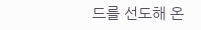드를 선도해 온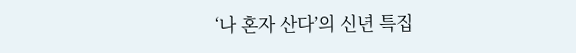‘나 혼자 산다’의 신년 특집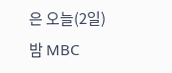은 오늘(2일) 밤 MBC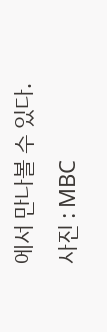에서 만나볼 수 있다.
사진 : MBC